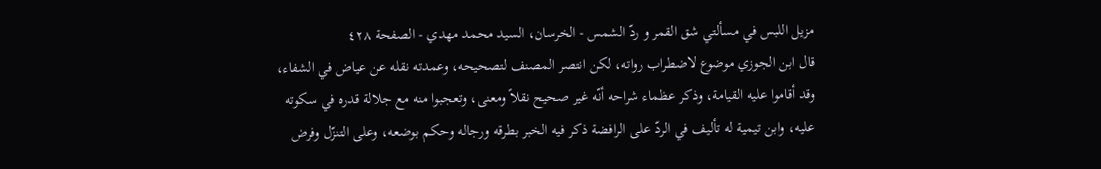مزيل اللبس في مسألتي شق القمر و ردّ الشمس - الخرسان، السيد محمد مهدي - الصفحة ٤٢٨
قال ابن الجوزي موضوع لاضطراب رواته، لكن انتصر المصنف لتصحيحه، وعمدته نقله عن عياض في الشفاء، وقد أقاموا عليه القيامة، وذكر عظماء شراحه أنّه غير صحيح نقلاً ومعنى، وتعجبوا منه مع جلالة قدره في سكوته عليه، وابن تيمية له تأليف في الردّ على الرافضة ذكر فيه الخبر بطرقه ورجاله وحكم بوضعه، وعلى التنزّل وفرض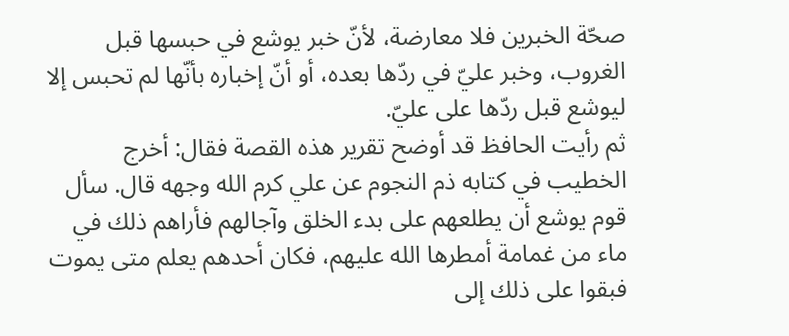صحّة الخبرين فلا معارضة، لأنّ خبر يوشع في حبسها قبل الغروب، وخبر عليّ في ردّها بعده، أو أنّ إخباره بأنّها لم تحبس إلا ليوشع قبل ردّها على عليّ.
ثم رأيت الحافظ قد أوضح تقرير هذه القصة فقال: أخرج الخطيب في كتابه ذم النجوم عن علي كرم الله وجهه قال. سأل قوم يوشع أن يطلعهم على بدء الخلق وآجالهم فأراهم ذلك في ماء من غمامة أمطرها الله عليهم، فكان أحدهم يعلم متى يموت فبقوا على ذلك إلى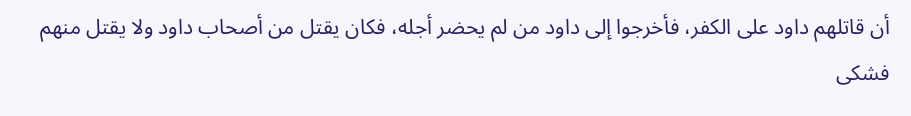أن قاتلهم داود على الكفر، فأخرجوا إلى داود من لم يحضر أجله، فكان يقتل من أصحاب داود ولا يقتل منهم فشكى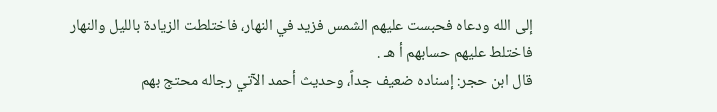إلى الله ودعاه فحبست عليهم الشمس فزيد في النهار، فاختلطت الزيادة بالليل والنهار فاختلط عليهم حسابهم أ هـ .
قال ابن حجر: إسناده ضعيف جداً، وحديث أحمد الآتي رجاله محتج بهم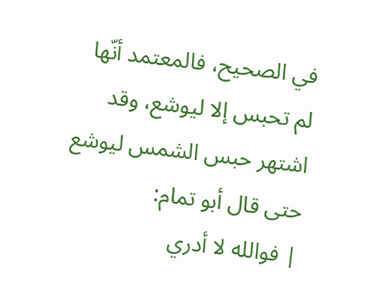في الصحيح، فالمعتمد أنّها لم تحبس إلا ليوشع، وقد اشتهر حبس الشمس ليوشع حتى قال أبو تمام:
| فوالله لا أدري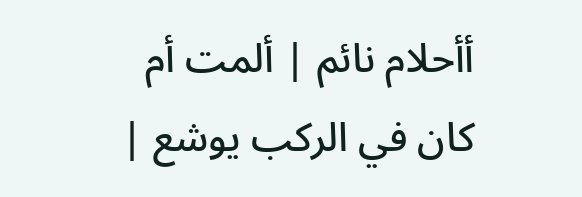أأحلام نائم | ألمت أم كان في الركب يوشع |